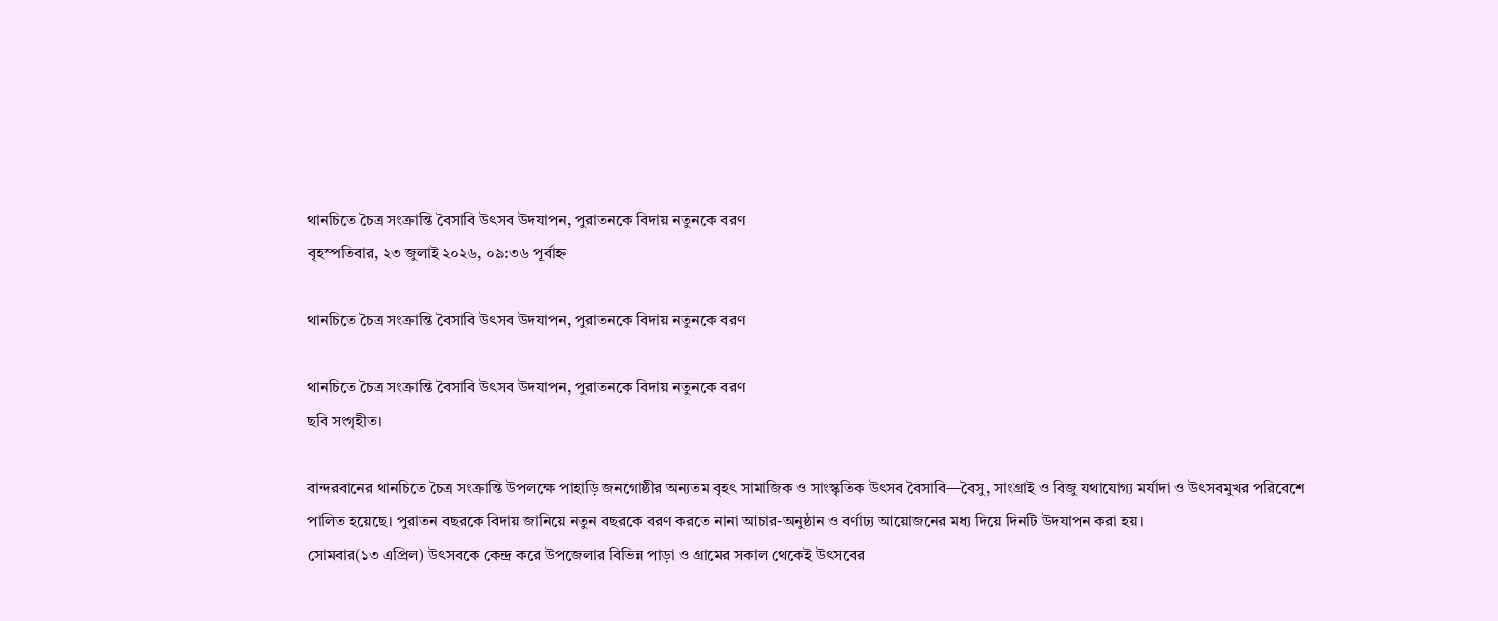থানচিতে চৈত্র সংক্রান্তি বৈসাবি উৎসব উদযাপন, পুরাতনকে বিদায় নতুনকে বরণ
বৃহস্পতিবার, ২৩ জুলাই ২০২৬, ০৯:৩৬ পূর্বাহ্ন

থানচিতে চৈত্র সংক্রান্তি বৈসাবি উৎসব উদযাপন, পুরাতনকে বিদায় নতুনকে বরণ

থানচিতে চৈত্র সংক্রান্তি বৈসাবি উৎসব উদযাপন, পুরাতনকে বিদায় নতুনকে বরণ
ছবি সংগৃহীত।

বান্দরবানের থানচিতে চৈত্র সংক্রান্তি উপলক্ষে পাহাড়ি জনগোষ্ঠীর অন্যতম বৃহৎ সামাজিক ও সাংস্কৃতিক উৎসব বৈসাবি—বৈসু, সাংগ্রাই ও বিজু যথাযোগ্য মর্যাদা ও উৎসবমুখর পরিবেশে পালিত হয়েছে। পুরাতন বছরকে বিদায় জানিয়ে নতুন বছরকে বরণ করতে নানা আচার-অনুষ্ঠান ও বর্ণাঢ্য আয়োজনের মধ্য দিয়ে দিনটি উদযাপন করা হয়।
সোমবার(১৩ এপ্রিল) উৎসবকে কেন্দ্র করে উপজেলার বিভিন্ন পাড়া ও গ্রামের সকাল থেকেই উৎসবের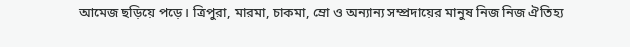আমেজ ছড়িয়ে পড়ে। ত্রিপুরা, মারমা, চাকমা, ম্রো ও অন্যান্য সম্প্রদায়ের মানুষ নিজ নিজ ঐতিহ্য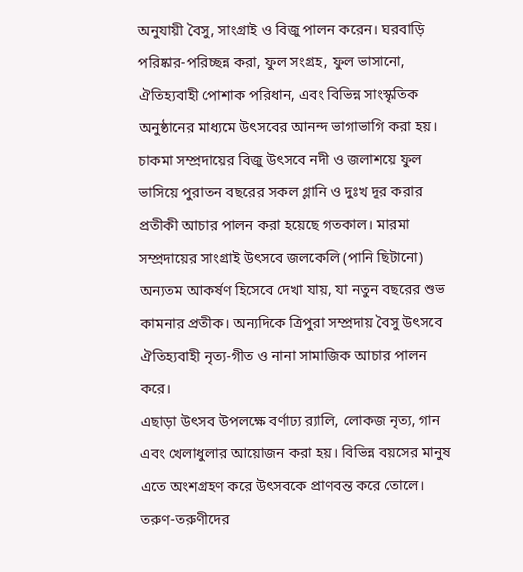অনুযায়ী বৈসু, সাংগ্রাই ও বিজু পালন করেন। ঘরবাড়ি পরিষ্কার-পরিচ্ছন্ন করা, ফুল সংগ্রহ, ফুল ভাসানো, ঐতিহ্যবাহী পোশাক পরিধান, এবং বিভিন্ন সাংস্কৃতিক অনুষ্ঠানের মাধ্যমে উৎসবের আনন্দ ভাগাভাগি করা হয়।
চাকমা সম্প্রদায়ের বিজু উৎসবে নদী ও জলাশয়ে ফুল ভাসিয়ে পুরাতন বছরের সকল গ্লানি ও দুঃখ দূর করার প্রতীকী আচার পালন করা হয়েছে গতকাল। মারমা সম্প্রদায়ের সাংগ্রাই উৎসবে জলকেলি (পানি ছিটানো) অন্যতম আকর্ষণ হিসেবে দেখা যায়, যা নতুন বছরের শুভ কামনার প্রতীক। অন্যদিকে ত্রিপুরা সম্প্রদায় বৈসু উৎসবে ঐতিহ্যবাহী নৃত্য-গীত ও নানা সামাজিক আচার পালন করে।
এছাড়া উৎসব উপলক্ষে বর্ণাঢ্য র‍্যালি, লোকজ নৃত্য, গান এবং খেলাধুলার আয়োজন করা হয়। বিভিন্ন বয়সের মানুষ এতে অংশগ্রহণ করে উৎসবকে প্রাণবন্ত করে তোলে। তরুণ-তরুণীদের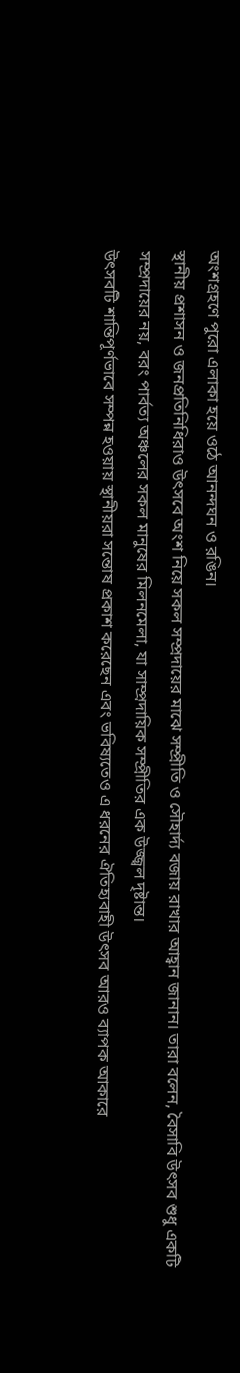অংশগ্রহণে পুরো এলাকা হয়ে ওঠে আনন্দঘন ও রঙিন।
স্থানীয় প্রশাসন ও জনপ্রতিনিধিরাও উৎসবে অংশ নিয়ে সকল সম্প্রদায়ের মাঝে সম্প্রীতি ও সৌহার্দ্য বজায় রাখার আহ্বান জানান। তারা বলেন, বৈসাবি উৎসব শুধু একটি সম্প্রদায়ের নয়, বরং পার্বত্য অঞ্চলের সকল মানুষের মিলনমেলা, যা সাম্প্রদায়িক সম্প্রীতির এক উজ্জ্বল দৃষ্টান্ত।
উৎসবটি শান্তিপূর্ণভাবে সম্পন্ন হওয়ায় স্থানীয়রা সন্তোষ প্রকাশ করেছেন এবং ভবিষ্যতেও এ ধরনের ঐতিহ্যবাহী উৎসব আরও ব্যাপক আকারে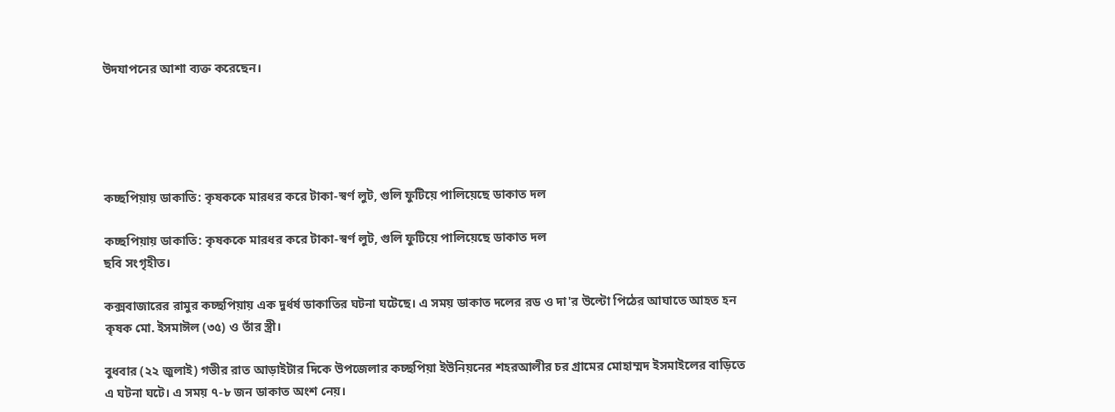উদযাপনের আশা ব্যক্ত করেছেন।





কচ্ছপিয়ায় ডাকাতি: কৃষককে মারধর করে টাকা-স্বর্ণ লুট, গুলি ফুটিয়ে পালিয়েছে ডাকাত দল

কচ্ছপিয়ায় ডাকাতি: কৃষককে মারধর করে টাকা-স্বর্ণ লুট, গুলি ফুটিয়ে পালিয়েছে ডাকাত দল
ছবি সংগৃহীত।

কক্সবাজারের রামুর কচ্ছপিয়ায় এক দুর্ধর্ষ ডাকাতির ঘটনা ঘটেছে। এ সময় ডাকাত দলের রড ও দা'র উল্টো পিঠের আঘাতে আহত হন কৃষক মো. ইসমাঈল (৩৫) ও তাঁর স্ত্রী।

বুধবার (২২ জুলাই) গভীর রাত আড়াইটার দিকে উপজেলার কচ্ছপিয়া ইউনিয়নের শহরআলীর চর গ্রামের মোহাম্মদ ইসমাইলের বাড়িতে এ ঘটনা ঘটে। এ সময় ৭-৮ জন ডাকাত অংশ নেয়।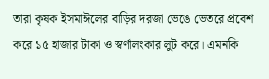তারা কৃষক ইসমাঈলের বাড়ির দরজা ভেঙে ভেতরে প্রবেশ করে ১৫ হাজার টাকা ও স্বর্ণালংকার লুট করে। এমনকি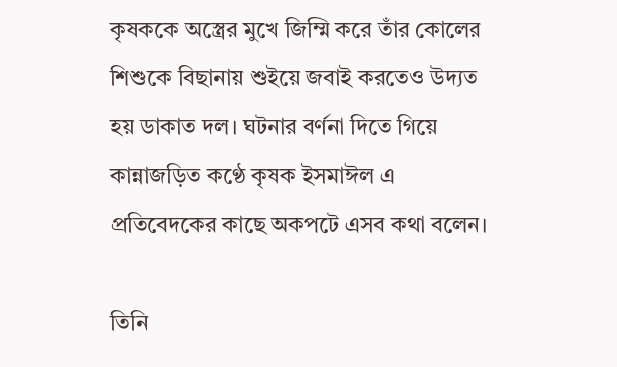কৃষককে অস্ত্রের মুখে জিম্মি করে তাঁর কোলের শিশুকে বিছানায় শুইয়ে জবাই করতেও উদ্যত হয় ডাকাত দল। ঘটনার বর্ণনা দিতে গিয়ে কান্নাজড়িত কণ্ঠে কৃষক ইসমাঈল এ প্রতিবেদকের কাছে অকপটে এসব কথা বলেন।

তিনি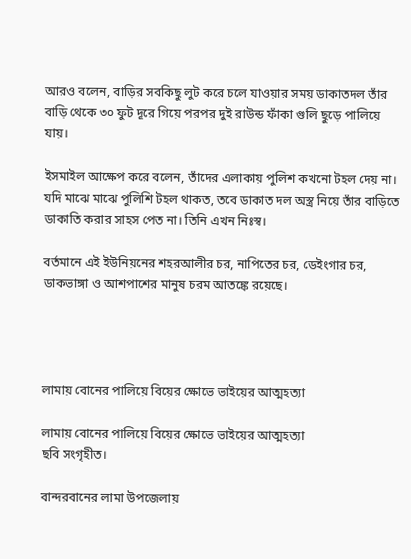আরও বলেন, বাড়ির সবকিছু লুট করে চলে যাওয়ার সময় ডাকাতদল তাঁর বাড়ি থেকে ৩০ ফুট দূরে গিয়ে পরপর দুই রাউন্ড ফাঁকা গুলি ছুড়ে পালিয়ে যায়।

ইসমাইল আক্ষেপ করে বলেন, তাঁদের এলাকায় পুলিশ কখনো টহল দেয় না। যদি মাঝে মাঝে পুলিশি টহল থাকত, তবে ডাকাত দল অস্ত্র নিয়ে তাঁর বাড়িতে ডাকাতি করার সাহস পেত না। তিনি এখন নিঃস্ব।

বর্তমানে এই ইউনিয়নের শহরআলীর চর, নাপিতের চর, ডেইংগার চর, ডাকভাঙ্গা ও আশপাশের মানুষ চরম আতঙ্কে রয়েছে।




লামায় বোনের পালিয়ে বিয়ের ক্ষোভে ভাইয়ের আত্মহত্যা

লামায় বোনের পালিয়ে বিয়ের ক্ষোভে ভাইয়ের আত্মহত্যা
ছবি সংগৃহীত।

বান্দরবানের লামা উপজেলায়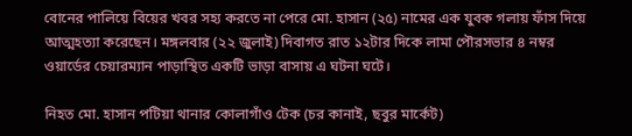বোনের পালিয়ে বিয়ের খবর সহ্য করতে না পেরে মো. হাসান (২৫) নামের এক যুবক গলায় ফাঁস দিয়ে আত্মহত্যা করেছেন। মঙ্গলবার (২২ জুলাই) দিবাগত রাত ১২টার দিকে লামা পৌরসভার ৪ নম্বর ওয়ার্ডের চেয়ারম্যান পাড়াস্থিত একটি ভাড়া বাসায় এ ঘটনা ঘটে।

নিহত মো. হাসান পটিয়া থানার কোলাগাঁও টেক (চর কানাই, ছবুর মার্কেট)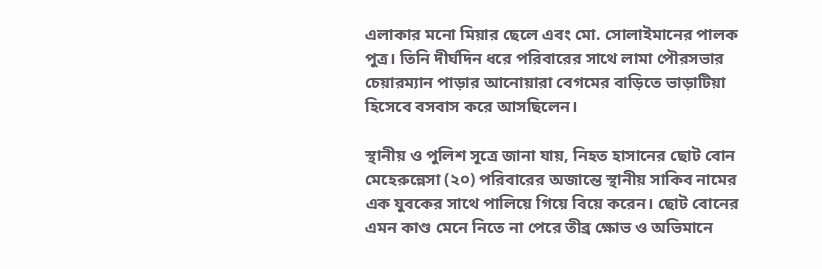এলাকার মনো মিয়ার ছেলে এবং মো. সোলাইমানের পালক পুত্র। তিনি দীর্ঘদিন ধরে পরিবারের সাথে লামা পৌরসভার চেয়ারম্যান পাড়ার আনোয়ারা বেগমের বাড়িতে ভাড়াটিয়া হিসেবে বসবাস করে আসছিলেন।

স্থানীয় ও পুলিশ সূত্রে জানা যায়, নিহত হাসানের ছোট বোন মেহেরুন্নেসা (২০) পরিবারের অজান্তে স্থানীয় সাকিব নামের এক যুবকের সাথে পালিয়ে গিয়ে বিয়ে করেন। ছোট বোনের এমন কাণ্ড মেনে নিতে না পেরে তীব্র ক্ষোভ ও অভিমানে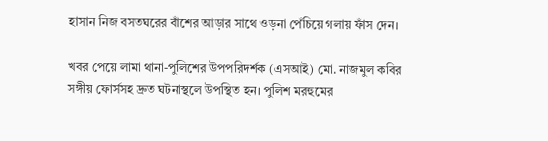হাসান নিজ বসতঘরের বাঁশের আড়ার সাথে ওড়না পেঁচিয়ে গলায় ফাঁস দেন।

খবর পেয়ে লামা থানা-পুলিশের উপপরিদর্শক (এসআই) মো. নাজমুল কবির সঙ্গীয় ফোর্সসহ দ্রুত ঘটনাস্থলে উপস্থিত হন। পুলিশ মরহুমের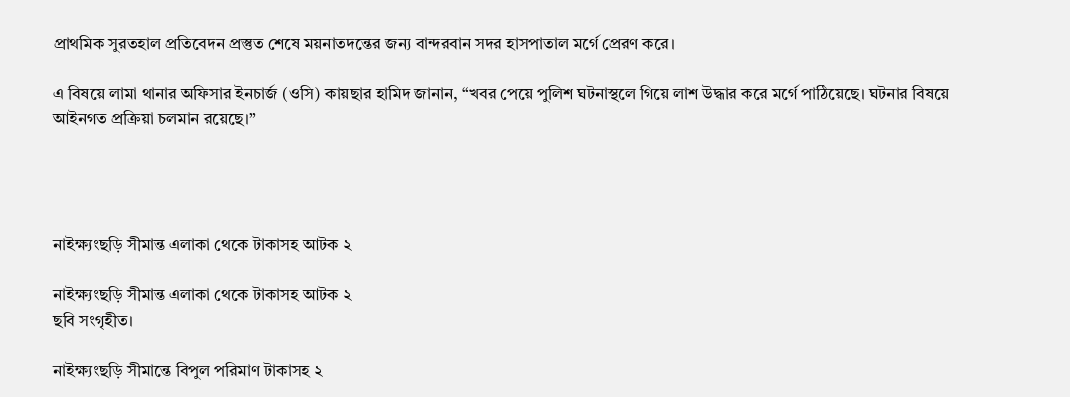প্রাথমিক সুরতহাল প্রতিবেদন প্রস্তুত শেষে ময়নাতদন্তের জন্য বান্দরবান সদর হাসপাতাল মর্গে প্রেরণ করে।

এ বিষয়ে লামা থানার অফিসার ইনচার্জ (ওসি) কায়ছার হামিদ জানান, “খবর পেয়ে পুলিশ ঘটনাস্থলে গিয়ে লাশ উদ্ধার করে মর্গে পাঠিয়েছে। ঘটনার বিষয়ে আইনগত প্রক্রিয়া চলমান রয়েছে।”




নাইক্ষ্যংছড়ি সীমান্ত এলাকা থেকে টাকাসহ আটক ২

নাইক্ষ্যংছড়ি সীমান্ত এলাকা থেকে টাকাসহ আটক ২
ছবি সংগৃহীত।

নাইক্ষ্যংছড়ি সীমান্তে বিপুল পরিমাণ টাকাসহ ২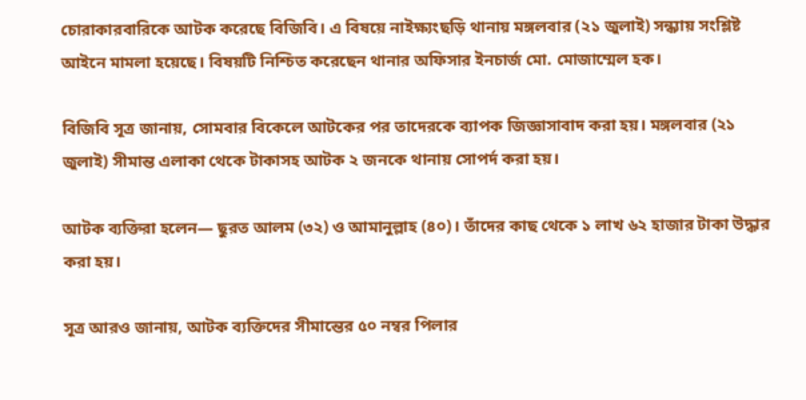চোরাকারবারিকে আটক করেছে বিজিবি। এ বিষয়ে নাইক্ষ্যংছড়ি থানায় মঙ্গলবার (২১ জুলাই) সন্ধ্যায় সংশ্লিষ্ট আইনে মামলা হয়েছে। বিষয়টি নিশ্চিত করেছেন থানার অফিসার ইনচার্জ মো. মোজাম্মেল হক।

বিজিবি সূত্র জানায়, সোমবার বিকেলে আটকের পর তাদেরকে ব্যাপক জিজ্ঞাসাবাদ করা হয়। মঙ্গলবার (২১ জুলাই) সীমান্ত এলাকা থেকে টাকাসহ আটক ২ জনকে থানায় সোপর্দ করা হয়।

আটক ব্যক্তিরা হলেন— ছুরত আলম (৩২) ও আমানুল্লাহ (৪০)। তাঁদের কাছ থেকে ১ লাখ ৬২ হাজার টাকা উদ্ধার করা হয়।

সূত্র আরও জানায়, আটক ব্যক্তিদের সীমান্তের ৫০ নম্বর পিলার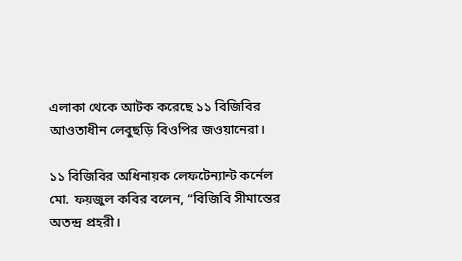এলাকা থেকে আটক করেছে ১১ বিজিবির আওতাধীন লেবুছড়ি বিওপির জওয়ানেরা।

১১ বিজিবির অধিনায়ক লেফটেন্যান্ট কর্নেল মো. ফয়জুল কবির বলেন, “বিজিবি সীমান্তের অতন্দ্র প্রহরী।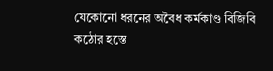যেকোনো ধরনের অবৈধ কর্মকাণ্ড বিজিবি কঠোর হস্তে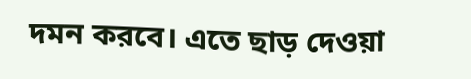দমন করবে। এতে ছাড় দেওয়া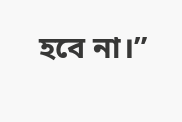হবে না।”